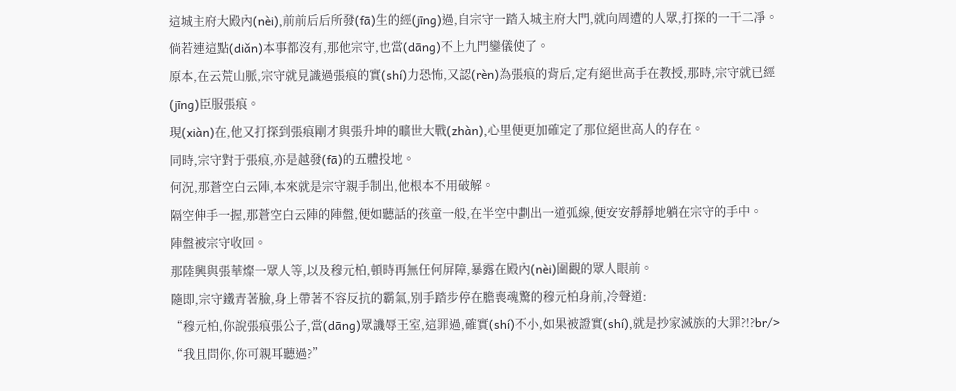這城主府大殿內(nèi),前前后后所發(fā)生的經(jīng)過,自宗守一踏入城主府大門,就向周遭的人眾,打探的一干二凈。
倘若連這點(diǎn)本事都沒有,那他宗守,也當(dāng)不上九門鑾儀使了。
原本,在云荒山脈,宗守就見識過張痕的實(shí)力恐怖,又認(rèn)為張痕的背后,定有絕世高手在教授,那時,宗守就已經(jīng)臣服張痕。
現(xiàn)在,他又打探到張痕剛才與張升坤的曠世大戰(zhàn),心里便更加確定了那位絕世高人的存在。
同時,宗守對于張痕,亦是越發(fā)的五體投地。
何況,那蒼空白云陣,本來就是宗守親手制出,他根本不用破解。
隔空伸手一握,那蒼空白云陣的陣盤,便如聽話的孩童一般,在半空中劃出一道弧線,便安安靜靜地躺在宗守的手中。
陣盤被宗守收回。
那陸興與張華燦一眾人等,以及穆元柏,頓時再無任何屏障,暴露在殿內(nèi)圍觀的眾人眼前。
隨即,宗守鐵青著臉,身上帶著不容反抗的霸氣,別手踏步停在膽喪魂驚的穆元柏身前,冷聲道:
“穆元柏,你說張痕張公子,當(dāng)眾譏辱王室,這罪過,確實(shí)不小,如果被證實(shí),就是抄家滅族的大罪?!?br/>
“我且問你,你可親耳聽過?”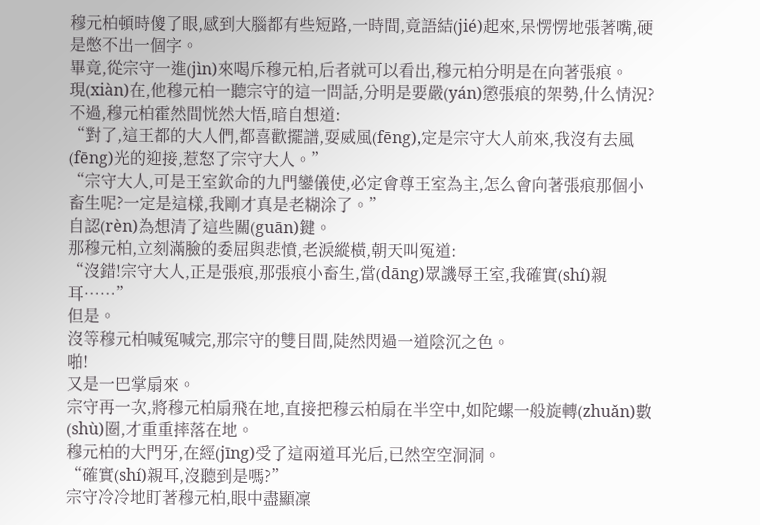穆元柏頓時傻了眼,感到大腦都有些短路,一時間,竟語結(jié)起來,呆愣愣地張著嘴,硬是憋不出一個字。
畢竟,從宗守一進(jìn)來喝斥穆元柏,后者就可以看出,穆元柏分明是在向著張痕。
現(xiàn)在,他穆元柏一聽宗守的這一問話,分明是要嚴(yán)懲張痕的架勢,什么情況?
不過,穆元柏霍然間恍然大悟,暗自想道:
“對了,這王都的大人們,都喜歡擺譜,耍威風(fēng),定是宗守大人前來,我沒有去風(fēng)光的迎接,惹怒了宗守大人。”
“宗守大人,可是王室欽命的九門鑾儀使,必定會尊王室為主,怎么會向著張痕那個小畜生呢?一定是這樣,我剛才真是老糊涂了。”
自認(rèn)為想清了這些關(guān)鍵。
那穆元柏,立刻滿臉的委屈與悲憤,老淚縱橫,朝天叫冤道:
“沒錯!宗守大人,正是張痕,那張痕小畜生,當(dāng)眾譏辱王室,我確實(shí)親耳……”
但是。
沒等穆元柏喊冤喊完,那宗守的雙目間,陡然閃過一道陰沉之色。
啪!
又是一巴掌扇來。
宗守再一次,將穆元柏扇飛在地,直接把穆云柏扇在半空中,如陀螺一般旋轉(zhuǎn)數(shù)圈,才重重摔落在地。
穆元柏的大門牙,在經(jīng)受了這兩道耳光后,已然空空洞洞。
“確實(shí)親耳,沒聽到是嗎?”
宗守冷冷地盯著穆元柏,眼中盡顯凜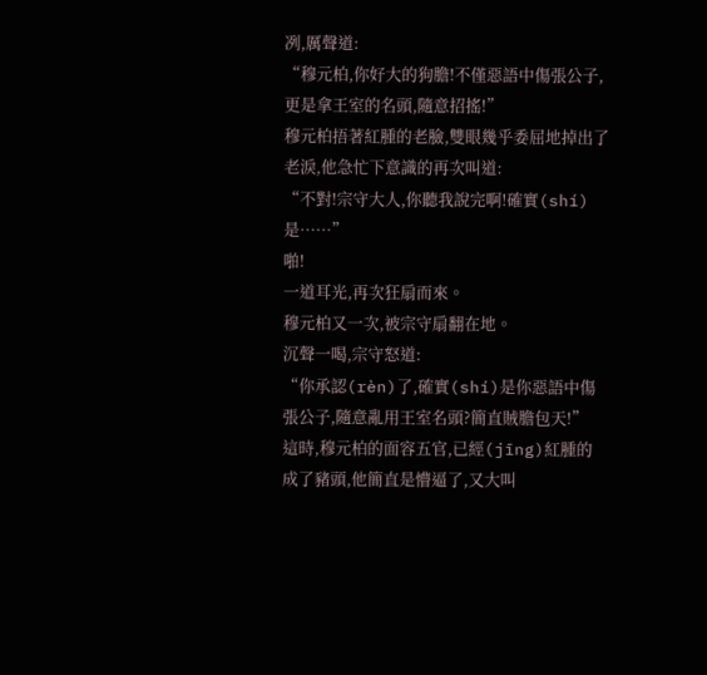冽,厲聲道:
“穆元柏,你好大的狗膽!不僅惡語中傷張公子,更是拿王室的名頭,隨意招搖!”
穆元柏捂著紅腫的老臉,雙眼幾乎委屈地掉出了老淚,他急忙下意識的再次叫道:
“不對!宗守大人,你聽我說完啊!確實(shí)是……”
啪!
一道耳光,再次狂扇而來。
穆元柏又一次,被宗守扇翻在地。
沉聲一喝,宗守怒道:
“你承認(rèn)了,確實(shí)是你惡語中傷張公子,隨意亂用王室名頭?簡直賊膽包天!”
這時,穆元柏的面容五官,已經(jīng)紅腫的成了豬頭,他簡直是懵逼了,又大叫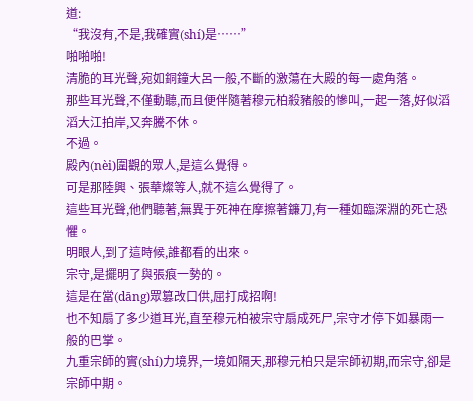道:
“我沒有,不是,我確實(shí)是……”
啪啪啪!
清脆的耳光聲,宛如銅鐘大呂一般,不斷的激蕩在大殿的每一處角落。
那些耳光聲,不僅動聽,而且便伴隨著穆元柏殺豬般的慘叫,一起一落,好似滔滔大江拍岸,又奔騰不休。
不過。
殿內(nèi)圍觀的眾人,是這么覺得。
可是那陸興、張華燦等人,就不這么覺得了。
這些耳光聲,他們聽著,無異于死神在摩擦著鐮刀,有一種如臨深淵的死亡恐懼。
明眼人,到了這時候,誰都看的出來。
宗守,是擺明了與張痕一勢的。
這是在當(dāng)眾篡改口供,屈打成招啊!
也不知扇了多少道耳光,直至穆元柏被宗守扇成死尸,宗守才停下如暴雨一般的巴掌。
九重宗師的實(shí)力境界,一境如隔天,那穆元柏只是宗師初期,而宗守,卻是宗師中期。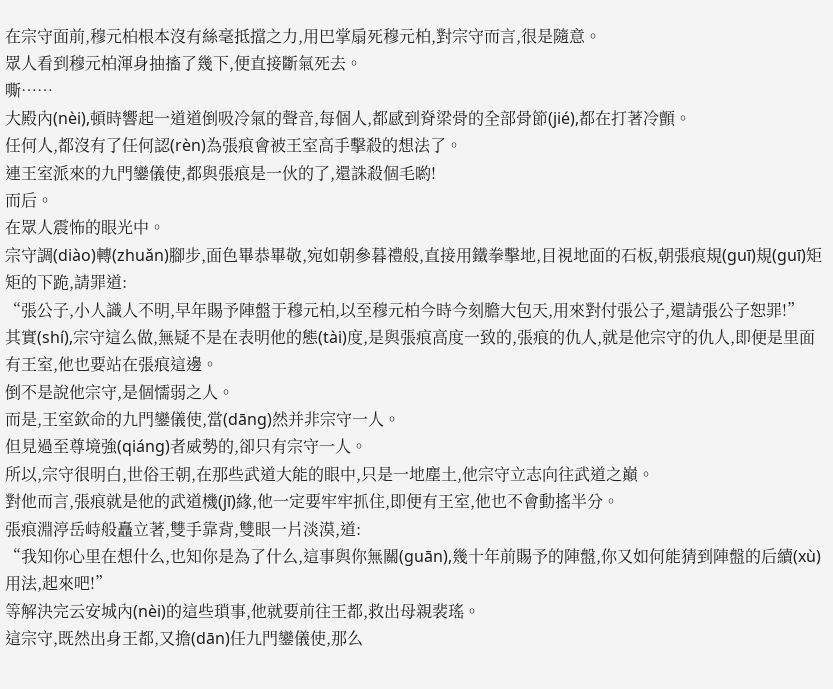在宗守面前,穆元柏根本沒有絲毫抵擋之力,用巴掌扇死穆元柏,對宗守而言,很是隨意。
眾人看到穆元柏渾身抽搐了幾下,便直接斷氣死去。
嘶……
大殿內(nèi),頓時響起一道道倒吸冷氣的聲音,每個人,都感到脊梁骨的全部骨節(jié),都在打著冷顫。
任何人,都沒有了任何認(rèn)為張痕會被王室高手擊殺的想法了。
連王室派來的九門鑾儀使,都與張痕是一伙的了,還誅殺個毛喲!
而后。
在眾人震怖的眼光中。
宗守調(diào)轉(zhuǎn)腳步,面色畢恭畢敬,宛如朝參暮禮般,直接用鐵拳擊地,目視地面的石板,朝張痕規(guī)規(guī)矩矩的下跪,請罪道:
“張公子,小人識人不明,早年賜予陣盤于穆元柏,以至穆元柏今時今刻膽大包天,用來對付張公子,還請張公子恕罪!”
其實(shí),宗守這么做,無疑不是在表明他的態(tài)度,是與張痕高度一致的,張痕的仇人,就是他宗守的仇人,即便是里面有王室,他也要站在張痕這邊。
倒不是說他宗守,是個懦弱之人。
而是,王室欽命的九門鑾儀使,當(dāng)然并非宗守一人。
但見過至尊境強(qiáng)者威勢的,卻只有宗守一人。
所以,宗守很明白,世俗王朝,在那些武道大能的眼中,只是一地塵土,他宗守立志向往武道之巔。
對他而言,張痕就是他的武道機(jī)緣,他一定要牢牢抓住,即便有王室,他也不會動搖半分。
張痕淵渟岳峙般矗立著,雙手靠背,雙眼一片淡漠,道:
“我知你心里在想什么,也知你是為了什么,這事與你無關(guān),幾十年前賜予的陣盤,你又如何能猜到陣盤的后續(xù)用法,起來吧!”
等解決完云安城內(nèi)的這些瑣事,他就要前往王都,救出母親裴瑤。
這宗守,既然出身王都,又擔(dān)任九門鑾儀使,那么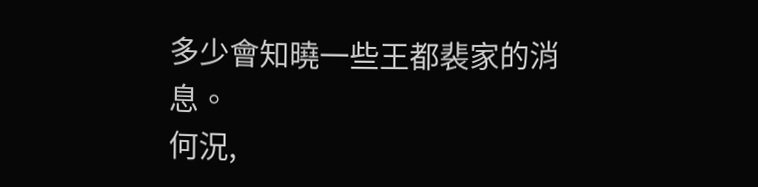多少會知曉一些王都裴家的消息。
何況,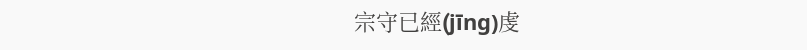宗守已經(jīng)虔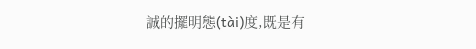誠的擺明態(tài)度,既是有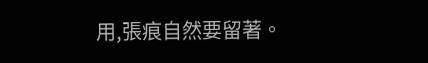用,張痕自然要留著。